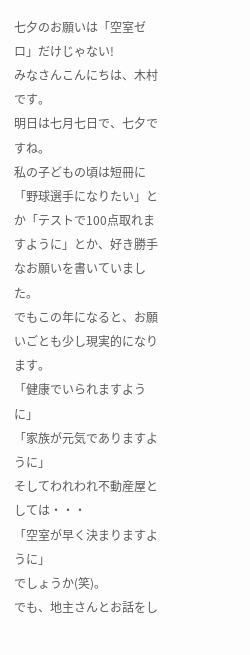七夕のお願いは「空室ゼロ」だけじゃない!
みなさんこんにちは、木村です。
明日は七月七日で、七夕ですね。
私の子どもの頃は短冊に「野球選手になりたい」とか「テストで100点取れますように」とか、好き勝手なお願いを書いていました。
でもこの年になると、お願いごとも少し現実的になります。
「健康でいられますように」
「家族が元気でありますように」
そしてわれわれ不動産屋としては・・・
「空室が早く決まりますように」
でしょうか(笑)。
でも、地主さんとお話をし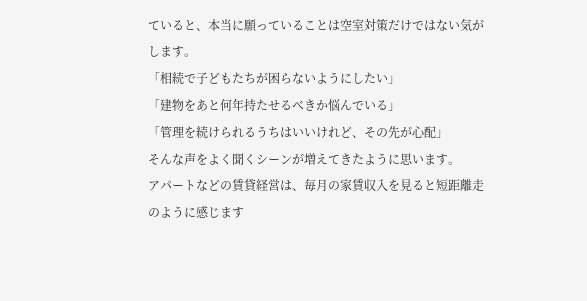ていると、本当に願っていることは空室対策だけではない気がします。
「相続で子どもたちが困らないようにしたい」
「建物をあと何年持たせるべきか悩んでいる」
「管理を続けられるうちはいいけれど、その先が心配」
そんな声をよく聞くシーンが増えてきたように思います。
アパートなどの賃貸経営は、毎月の家賃収入を見ると短距離走のように感じます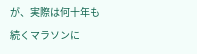が、実際は何十年も続くマラソンに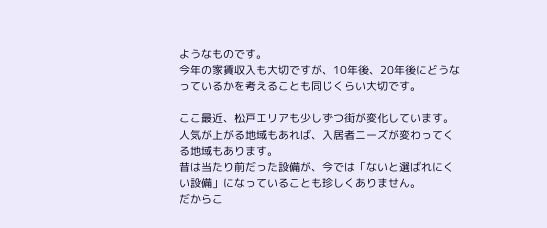ようなものです。
今年の家賃収入も大切ですが、10年後、20年後にどうなっているかを考えることも同じくらい大切です。

ここ最近、松戸エリアも少しずつ街が変化しています。
人気が上がる地域もあれば、入居者ニーズが変わってくる地域もあります。
昔は当たり前だった設備が、今では「ないと選ばれにくい設備」になっていることも珍しくありません。
だからこ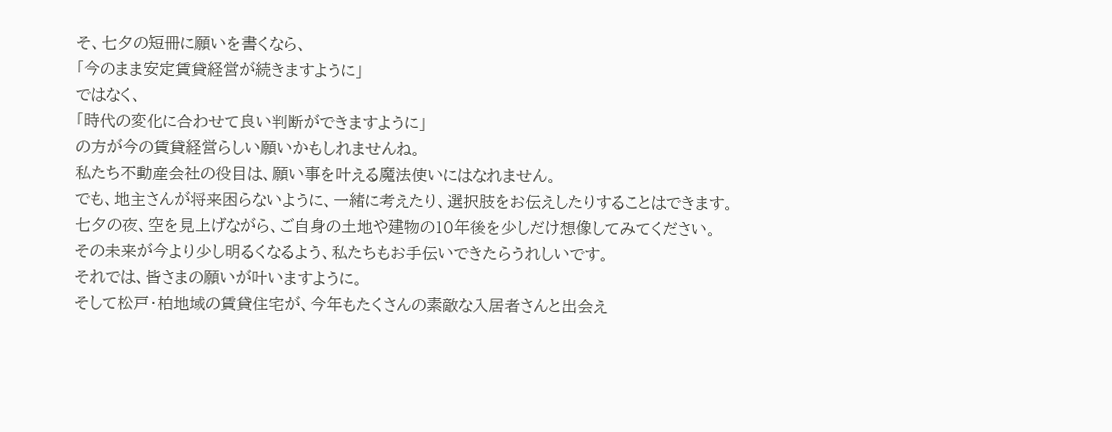そ、七夕の短冊に願いを書くなら、
「今のまま安定賃貸経営が続きますように」
ではなく、
「時代の変化に合わせて良い判断ができますように」
の方が今の賃貸経営らしい願いかもしれませんね。
私たち不動産会社の役目は、願い事を叶える魔法使いにはなれません。
でも、地主さんが将来困らないように、一緒に考えたり、選択肢をお伝えしたりすることはできます。
七夕の夜、空を見上げながら、ご自身の土地や建物の10年後を少しだけ想像してみてください。
その未来が今より少し明るくなるよう、私たちもお手伝いできたらうれしいです。
それでは、皆さまの願いが叶いますように。
そして松戸・柏地域の賃貸住宅が、今年もたくさんの素敵な入居者さんと出会え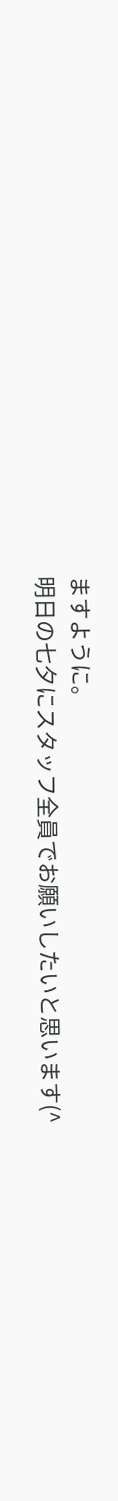ますように。
明日の七夕にスタッフ全員でお願いしたいと思います(^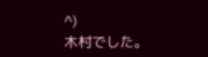^)
木村でした。